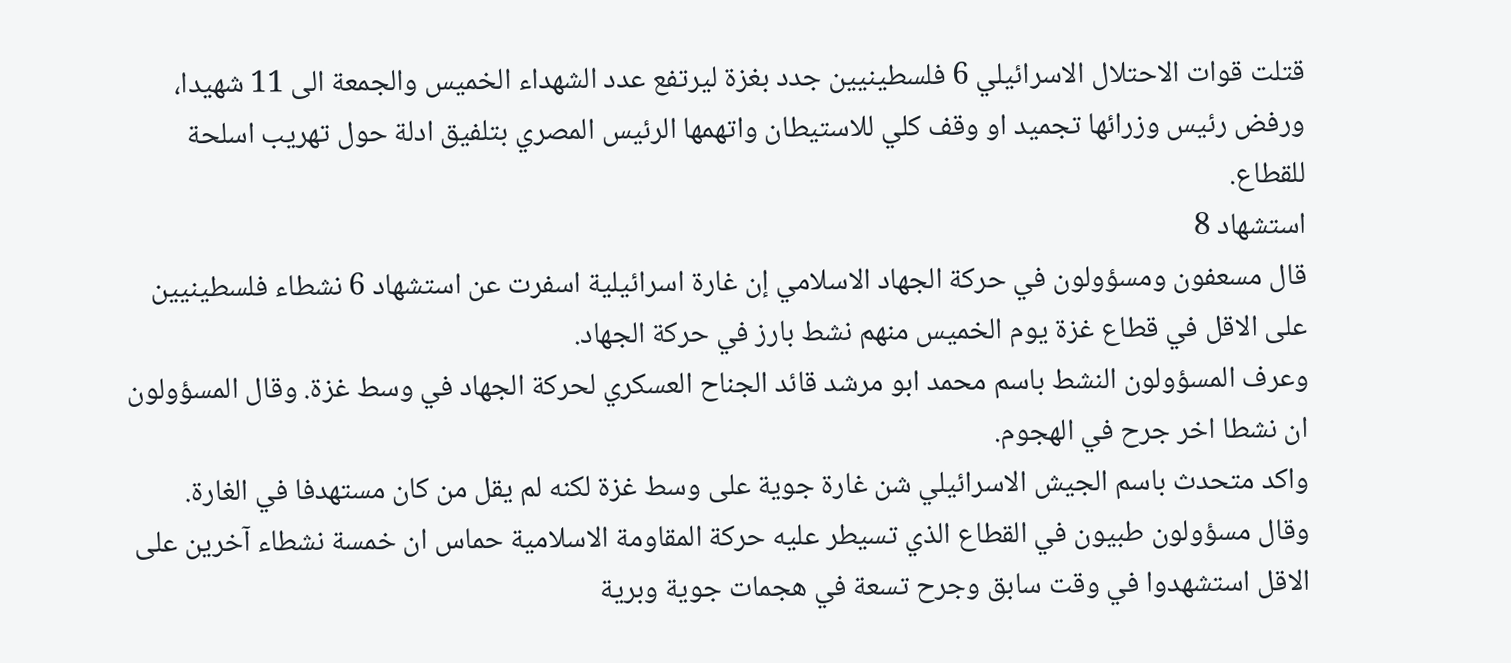قتلت قوات الاحتلال الاسرائيلي 6 فلسطينيين جدد بغزة ليرتفع عدد الشهداء الخميس والجمعة الى 11 شهيدا، ورفض رئيس وزرائها تجميد او وقف كلي للاستيطان واتهمها الرئيس المصري بتلفيق ادلة حول تهريب اسلحة للقطاع.
استشهاد 8
قال مسعفون ومسؤولون في حركة الجهاد الاسلامي إن غارة اسرائيلية اسفرت عن استشهاد 6 نشطاء فلسطينيين على الاقل في قطاع غزة يوم الخميس منهم نشط بارز في حركة الجهاد.
وعرف المسؤولون النشط باسم محمد ابو مرشد قائد الجناح العسكري لحركة الجهاد في وسط غزة. وقال المسؤولون ان نشطا اخر جرح في الهجوم.
واكد متحدث باسم الجيش الاسرائيلي شن غارة جوية على وسط غزة لكنه لم يقل من كان مستهدفا في الغارة.
وقال مسؤولون طبيون في القطاع الذي تسيطر عليه حركة المقاومة الاسلامية حماس ان خمسة نشطاء آخرين على الاقل استشهدوا في وقت سابق وجرح تسعة في هجمات جوية وبرية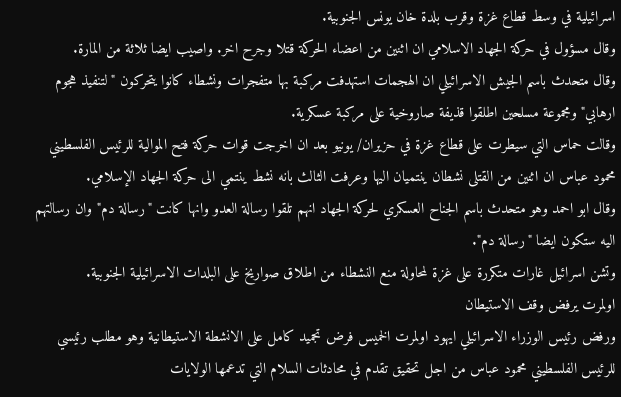اسرائيلية في وسط قطاع غزة وقرب بلدة خان يونس الجنوبية.
وقال مسؤول في حركة الجهاد الاسلامي ان اثنين من اعضاء الحركة قتلا وجرح اخر. واصيب ايضا ثلاثة من المارة.
وقال متحدث باسم الجيش الاسرائيلي ان الهجمات استهدفت مركبة بها متفجرات ونشطاء كانوا يتحركون "لتنفيذ هجوم ارهابي" ومجموعة مسلحين اطلقوا قذيفة صاروخية على مركبة عسكرية.
وقالت حماس التي سيطرت على قطاع غزة في حزيران/ يونيو بعد ان اخرجت قوات حركة فتح الموالية للرئيس الفلسطيني محمود عباس ان اثنين من القتلى نشطان ينتميان اليها وعرفت الثالث بانه نشط ينتمي الى حركة الجهاد الإسلامي.
وقال ابو احمد وهو متحدث باسم الجناح العسكري لحركة الجهاد انهم تلقوا رسالة العدو وانها كانت "رسالة دم" وان رسالتهم اليه ستكون ايضا "رسالة دم".
وتشن اسرائيل غارات متكررة على غزة لمحاولة منع النشطاء من اطلاق صواريخ على البلدات الاسرائيلية الجنوبية.
اولمرت يرفض وقف الاستيطان
ورفض رئيس الوزراء الاسرائيلي ايهود اولمرت الخميس فرض تجميد كامل على الانشطة الاستيطانية وهو مطلب رئيسي للرئيس الفلسطيني محمود عباس من اجل تحقيق تقدم في محادثات السلام التي تدعمها الولايات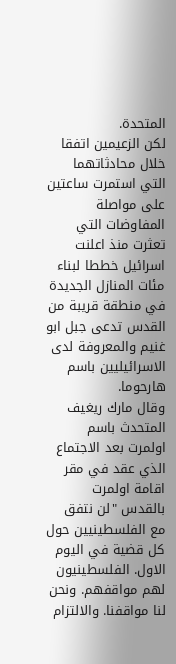المتحدة.
لكن الزعيمين اتفقا خلال محادثاتهما التي استمرت ساعتين على مواصلة المفاوضات التي تعثرت منذ اعلنت اسرائيل خططا لبناء مئات المنازل الجديدة في منطقة قريبة من القدس تدعى جبل ابو غنيم والمعروفة لدى الاسرائيليين باسم هارحوما.
وقال مارك ريغيف المتحدث باسم اولمرت بعد الاجتماع الذي عقد في مقر اقامة اولمرت بالقدس "لن نتفق مع الفلسطينيين حول كل قضية في اليوم الاول. الفلسطينيون لهم مواقفهم. ونحن لنا مواقفنا. والالتزام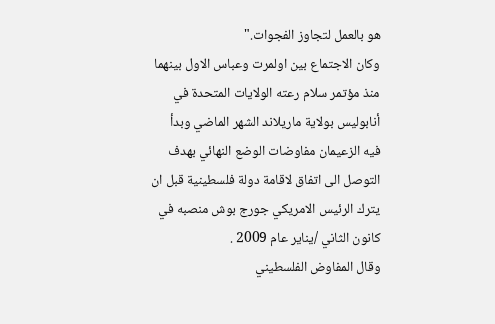هو بالعمل لتجاوز الفجوات."
وكان الاجتماع بين اولمرت وعباس الاول بينهما منذ مؤتمر سلام رعته الولايات المتحدة في أنابوليس بولاية ماريلاند الشهر الماضي وبدأ فيه الزعيمان مفاوضات الوضع النهائي بهدف التوصل الى اتفاق لاقامة دولة فلسطينية قبل ان يترك الرئيس الامريكي جورج بوش منصبه في كانون الثاني /يناير عام 2009 .
وقال المفاوض الفلسطيني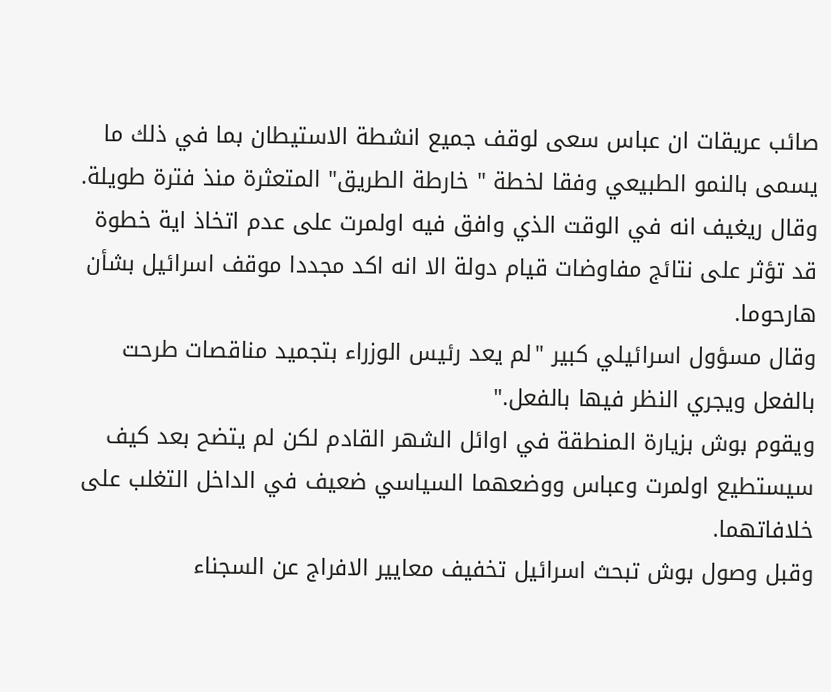صائب عريقات ان عباس سعى لوقف جميع انشطة الاستيطان بما في ذلك ما يسمى بالنمو الطبيعي وفقا لخطة " خارطة الطريق" المتعثرة منذ فترة طويلة.
وقال ريغيف انه في الوقت الذي وافق فيه اولمرت على عدم اتخاذ اية خطوة قد تؤثر على نتائج مفاوضات قيام دولة الا انه اكد مجددا موقف اسرائيل بشأن هارحوما.
وقال مسؤول اسرائيلي كبير "لم يعد رئيس الوزراء بتجميد مناقصات طرحت بالفعل ويجري النظر فيها بالفعل."
ويقوم بوش بزيارة المنطقة في اوائل الشهر القادم لكن لم يتضح بعد كيف سيستطيع اولمرت وعباس ووضعهما السياسي ضعيف في الداخل التغلب على خلافاتهما.
وقبل وصول بوش تبحث اسرائيل تخفيف معايير الافراج عن السجناء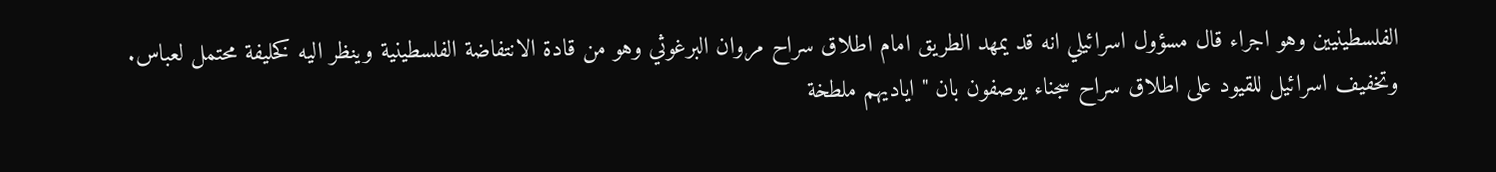الفلسطينيين وهو اجراء قال مسؤول اسرائيلي انه قد يمهد الطريق امام اطلاق سراح مروان البرغوثي وهو من قادة الانتفاضة الفلسطينية وينظر اليه كخليفة محتمل لعباس.
وتخفيف اسرائيل للقيود على اطلاق سراح سجناء يوصفون بان " اياديهم ملطخة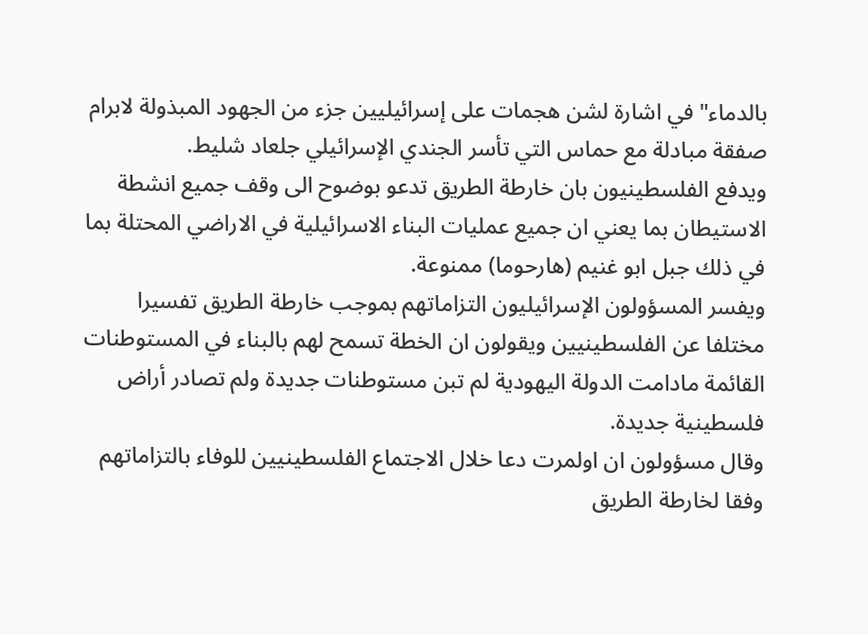بالدماء" في اشارة لشن هجمات على إسرائيليين جزء من الجهود المبذولة لابرام صفقة مبادلة مع حماس التي تأسر الجندي الإسرائيلي جلعاد شليط.
ويدفع الفلسطينيون بان خارطة الطريق تدعو بوضوح الى وقف جميع انشطة الاستيطان بما يعني ان جميع عمليات البناء الاسرائيلية في الاراضي المحتلة بما في ذلك جبل ابو غنيم (هارحوما) ممنوعة.
ويفسر المسؤولون الإسرائيليون التزاماتهم بموجب خارطة الطريق تفسيرا مختلفا عن الفلسطينيين ويقولون ان الخطة تسمح لهم بالبناء في المستوطنات القائمة مادامت الدولة اليهودية لم تبن مستوطنات جديدة ولم تصادر أراض فلسطينية جديدة.
وقال مسؤولون ان اولمرت دعا خلال الاجتماع الفلسطينيين للوفاء بالتزاماتهم وفقا لخارطة الطريق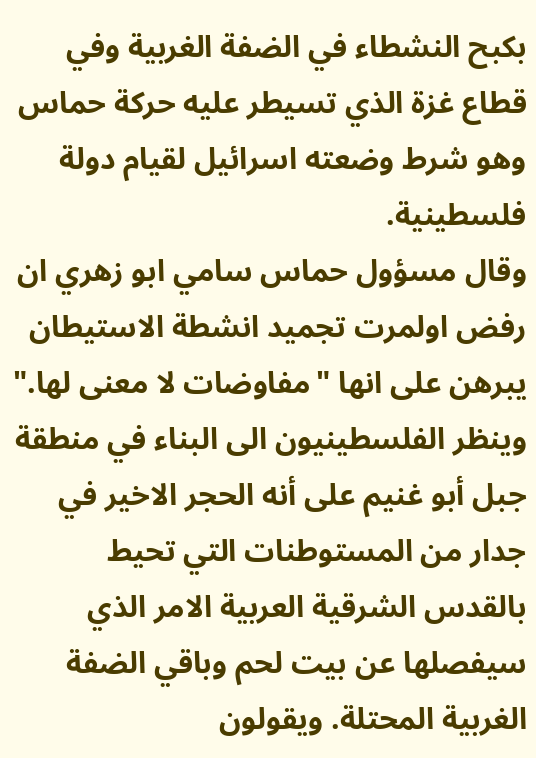بكبح النشطاء في الضفة الغربية وفي قطاع غزة الذي تسيطر عليه حركة حماس وهو شرط وضعته اسرائيل لقيام دولة فلسطينية.
وقال مسؤول حماس سامي ابو زهري ان رفض اولمرت تجميد انشطة الاستيطان يبرهن على انها "مفاوضات لا معنى لها."
وينظر الفلسطينيون الى البناء في منطقة جبل أبو غنيم على أنه الحجر الاخير في جدار من المستوطنات التي تحيط بالقدس الشرقية العربية الامر الذي سيفصلها عن بيت لحم وباقي الضفة الغربية المحتلة. ويقولون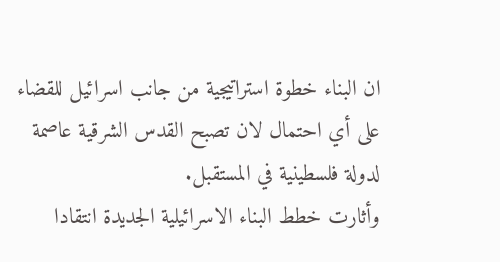ان البناء خطوة استراتيجية من جانب اسرائيل للقضاء على أي احتمال لان تصبح القدس الشرقية عاصمة لدولة فلسطينية في المستقبل.
وأثارت خطط البناء الاسرائيلية الجديدة انتقادا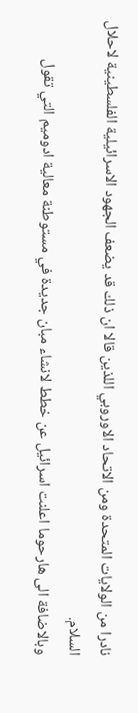نادرا من الولايات المتحدة ومن الاتحاد الاوروبي اللذين قالا ان ذلك قد يضعف الجهود الاسرائيلية الفلسطينية لاحلال السلام.
وبالاضافة الى هارحوما اعلنت اسرائيل عن خطط لانشاء مبان جديدة في مستوطنة معالية ادوميم التي تقول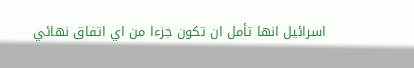اسرائيل انها تأمل ان تكون جزءا من اي اتفاق نهائي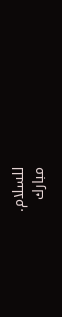للسلام.
مبارك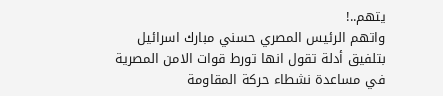يتهم..!
واتهم الرئيس المصري حسني مبارك اسرائيل بتلفيق أدلة تقول انها تورط قوات الامن المصرية في مساعدة نشطاء حركة المقاومة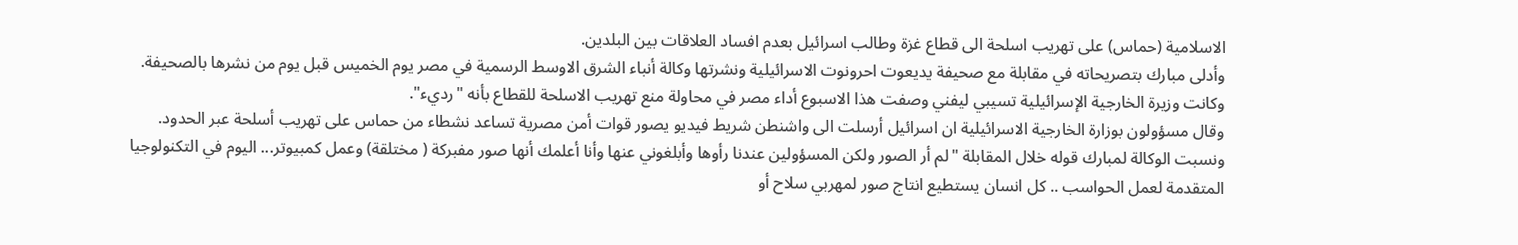الاسلامية (حماس) على تهريب اسلحة الى قطاع غزة وطالب اسرائيل بعدم افساد العلاقات بين البلدين.
وأدلى مبارك بتصريحاته في مقابلة مع صحيفة يديعوت احرونوت الاسرائيلية ونشرتها وكالة أنباء الشرق الاوسط الرسمية في مصر يوم الخميس قبل يوم من نشرها بالصحيفة.
وكانت وزيرة الخارجية الإسرائيلية تسيبي ليفني وصفت هذا الاسبوع أداء مصر في محاولة منع تهريب الاسلحة للقطاع بأنه "رديء".
وقال مسؤولون بوزارة الخارجية الاسرائيلية ان اسرائيل أرسلت الى واشنطن شريط فيديو يصور قوات أمن مصرية تساعد نشطاء من حماس على تهريب أسلحة عبر الحدود.
ونسبت الوكالة لمبارك قوله خلال المقابلة "لم أر الصور ولكن المسؤولين عندنا رأوها وأبلغوني عنها وأنا أعلمك أنها صور مفبركة ( مختلقة) وعمل كمبيوتر... اليوم في التكنولوجيا المتقدمة لعمل الحواسب .. كل انسان يستطيع انتاج صور لمهربي سلاح أو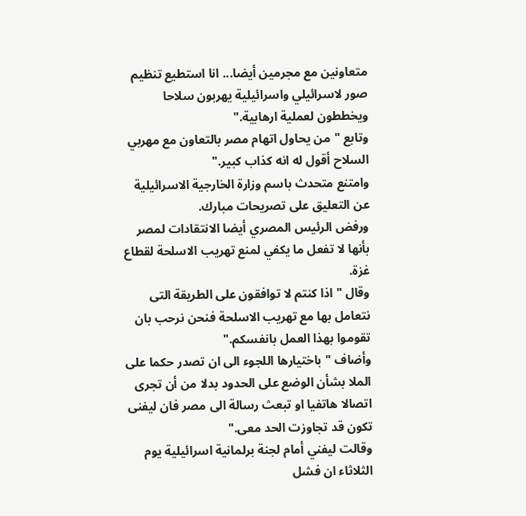متعاونين مع مجرمين أيضا... انا استطيع تنظيم صور لاسرائيلي واسرائيلية يهربون سلاحا ويخططون لعملية ارهابية."
وتابع "من يحاول اتهام مصر بالتعاون مع مهربي السلاح أقول له انه كذاب كبير."
وامتنع متحدث باسم وزارة الخارجية الاسرائيلية عن التعليق على تصريحات مبارك.
ورفض الرئيس المصري أيضا الانتقادات لمصر بأنها لا تفعل ما يكفي لمنع تهريب الاسلحة لقطاع غزة.
وقال "اذا كنتم لا توافقون على الطريقة التى نتعامل بها مع تهريب الاسلحة فنحن نرحب بان تقوموا بهذا العمل بانفسكم."
وأضاف "باختيارها اللجوء الى ان تصدر حكما على الملا بشأن الوضع على الحدود بدلا من أن تجرى اتصالا هاتفيا او تبعث رسالة الى مصر فان ليفنى تكون قد تجاوزت الحد معى."
وقالت ليفني أمام لجنة برلمانية اسرائيلية يوم الثلاثاء ان فشل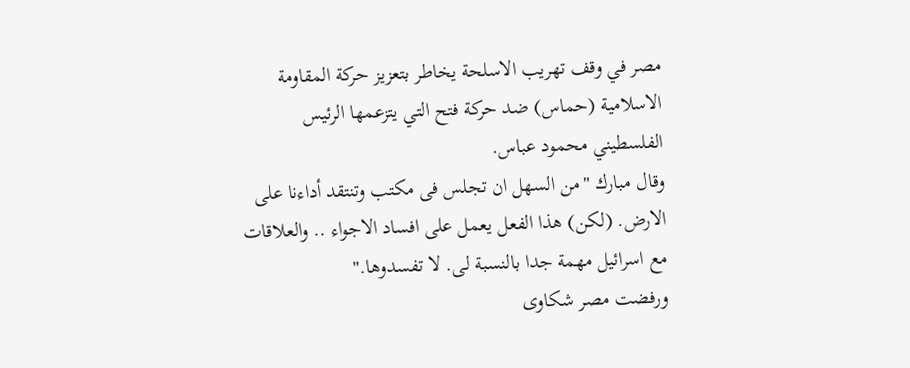مصر في وقف تهريب الاسلحة يخاطر بتعزيز حركة المقاومة الاسلامية (حماس) ضد حركة فتح التي يتزعمها الرئيس الفلسطيني محمود عباس.
وقال مبارك "من السهل ان تجلس فى مكتب وتنتقد أداءنا على الارض. (لكن) هذا الفعل يعمل على افساد الاجواء .. والعلاقات مع اسرائيل مهمة جدا بالنسبة لى. لا تفسدوها."
ورفضت مصر شكاوى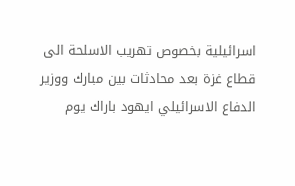اسرائيلية بخصوص تهريب الاسلحة الى قطاع غزة بعد محادثات بين مبارك ووزير الدفاع الاسرائيلي ايهود باراك يوم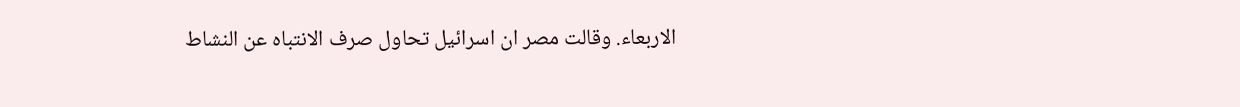الاربعاء. وقالت مصر ان اسرائيل تحاول صرف الانتباه عن النشاط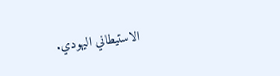الاستيطاني اليهودي.